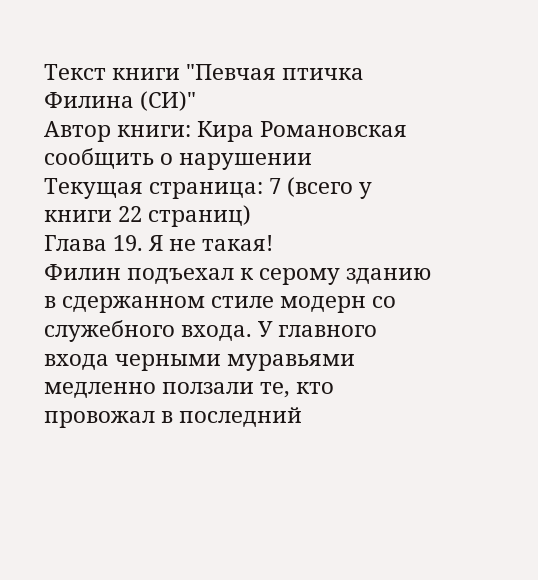Текст книги "Певчая птичка Филина (СИ)"
Автор книги: Кира Романовская
сообщить о нарушении
Текущая страница: 7 (всего у книги 22 страниц)
Глава 19. Я не такая!
Филин подъехал к серому зданию в сдержанном стиле модерн со служебного входа. У главного входа черными муравьями медленно ползали те, кто провожал в последний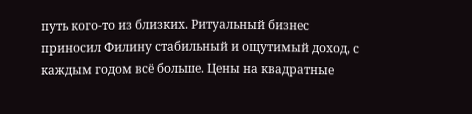путь кого-то из близких. Ритуальный бизнес приносил Филину стабильный и ощутимый доход, с каждым годом всё больше. Цены на квадратные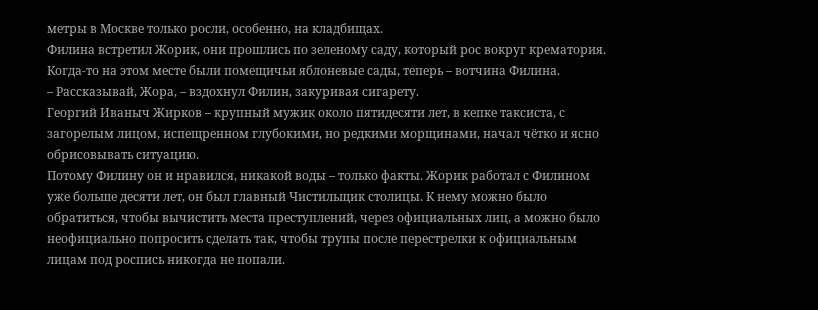метры в Москве только росли, особенно, на кладбищах.
Филина встретил Жорик, они прошлись по зеленому саду, который рос вокруг крематория. Когда-то на этом месте были помещичьи яблоневые сады, теперь – вотчина Филина.
– Рассказывай, Жора, – вздохнул Филин, закуривая сигарету.
Георгий Иваныч Жирков – крупный мужик около пятидесяти лет, в кепке таксиста, с загорелым лицом, испещренном глубокими, но редкими морщинами, начал чётко и ясно обрисовывать ситуацию.
Потому Филину он и нравился, никакой воды – только факты. Жорик работал с Филином уже больше десяти лет, он был главный Чистильщик столицы. К нему можно было обратиться, чтобы вычистить места преступлений, через официальных лиц, а можно было неофициально попросить сделать так, чтобы трупы после перестрелки к официальным лицам под роспись никогда не попали.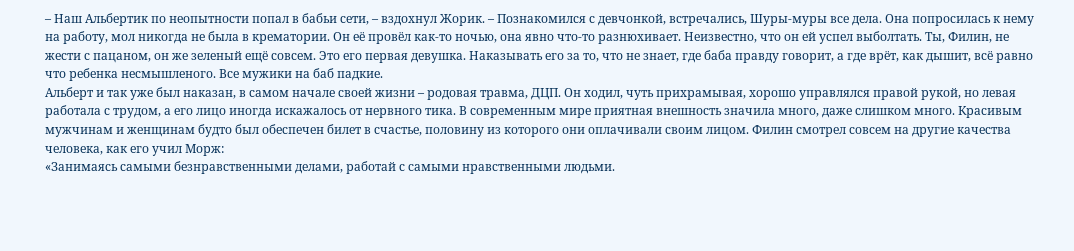– Наш Альбертик по неопытности попал в бабьи сети, – вздохнул Жорик. – Познакомился с девчонкой, встречались, Шуры-муры все дела. Она попросилась к нему на работу, мол никогда не была в крематории. Он её провёл как-то ночью, она явно что-то разнюхивает. Неизвестно, что он ей успел выболтать. Ты, Филин, не жести с пацаном, он же зеленый ещё совсем. Это его первая девушка. Наказывать его за то, что не знает, где баба правду говорит, а где врёт, как дышит, всё равно что ребенка несмышленого. Все мужики на баб падкие.
Альберт и так уже был наказан, в самом начале своей жизни – родовая травма, ДЦП. Он ходил, чуть прихрамывая, хорошо управлялся правой рукой, но левая работала с трудом, а его лицо иногда искажалось от нервного тика. В современным мире приятная внешность значила много, даже слишком много. Красивым мужчинам и женщинам будто был обеспечен билет в счастье, половину из которого они оплачивали своим лицом. Филин смотрел совсем на другие качества человека, как его учил Морж:
«Занимаясь самыми безнравственными делами, работай с самыми нравственными людьми.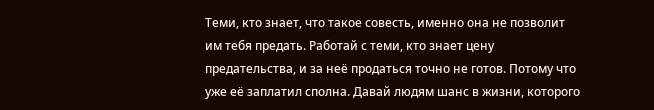Теми, кто знает, что такое совесть, именно она не позволит им тебя предать. Работай с теми, кто знает цену предательства, и за неё продаться точно не готов. Потому что уже её заплатил сполна. Давай людям шанс в жизни, которого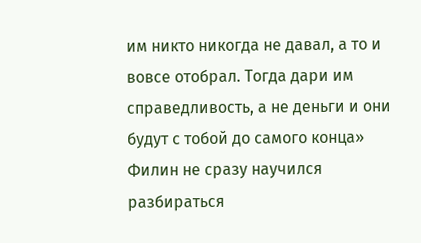им никто никогда не давал, а то и вовсе отобрал. Тогда дари им справедливость, а не деньги и они будут с тобой до самого конца»
Филин не сразу научился разбираться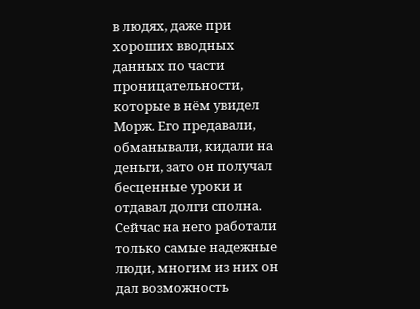в людях, даже при хороших вводных данных по части проницательности, которые в нём увидел Морж. Его предавали, обманывали, кидали на деньги, зато он получал бесценные уроки и отдавал долги сполна. Сейчас на него работали только самые надежные люди, многим из них он дал возможность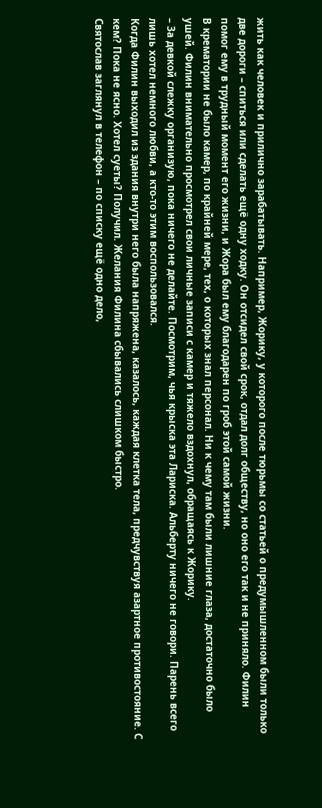жить как человек и прилично зарабатывать. Например, Жорику, у которого после тюрьмы со статьей о предумышленном были только две дороги – спиться или сделать ещё одну ходку. Он отсидел свой срок, отдал долг обществу, но оно его так и не приняло. Филин помог ему в трудный момент его жизни, и Жора был ему благодарен по гроб этой самой жизни.
В крематории не было камер, по крайней мере, тех, о которых знал персонал. Ни к чему там были лишние глаза, достаточно было ушей. Филин внимательно просмотрел свои личные записи с камер и тяжело вздохнул, обращаясь к Жорику.
– За девкой слежку организую, пока ничего не делайте. Посмотрим, чья крыска эта Лариска. Альберту ничего не говори. Парень всего лишь хотел немного любви, а кто-то этим воспользовался.
Когда Филин выходил из здания внутри него была напряжена, казалось, каждая клетка тела, предчувствуя азартное противостояние. С кем? Пока не ясно. Хотел суеты? Получил. Желания Филина сбывались слишком быстро.
Святослав заглянул в телефон – по списку ещё одно дело,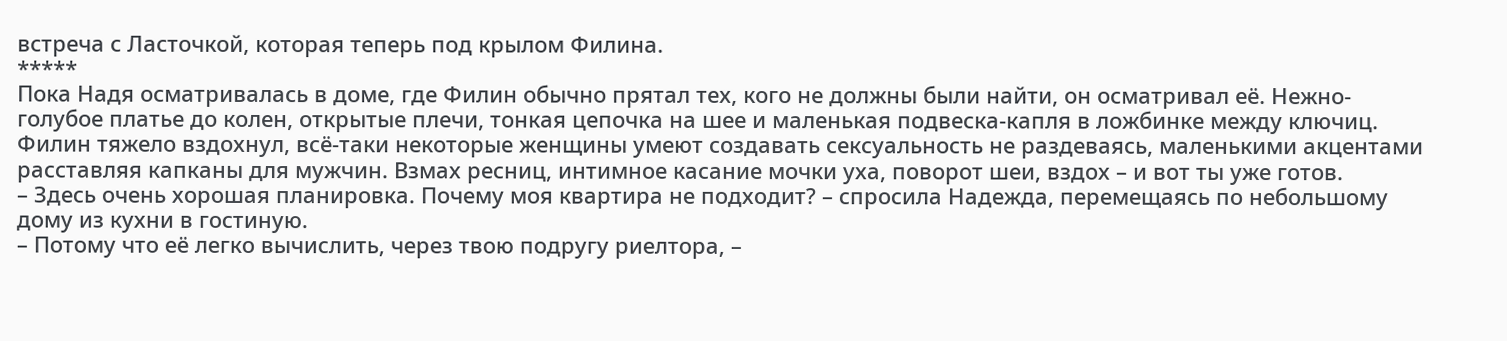встреча с Ласточкой, которая теперь под крылом Филина.
*****
Пока Надя осматривалась в доме, где Филин обычно прятал тех, кого не должны были найти, он осматривал её. Нежно-голубое платье до колен, открытые плечи, тонкая цепочка на шее и маленькая подвеска-капля в ложбинке между ключиц. Филин тяжело вздохнул, всё-таки некоторые женщины умеют создавать сексуальность не раздеваясь, маленькими акцентами расставляя капканы для мужчин. Взмах ресниц, интимное касание мочки уха, поворот шеи, вздох – и вот ты уже готов.
– Здесь очень хорошая планировка. Почему моя квартира не подходит? – спросила Надежда, перемещаясь по небольшому дому из кухни в гостиную.
– Потому что её легко вычислить, через твою подругу риелтора, –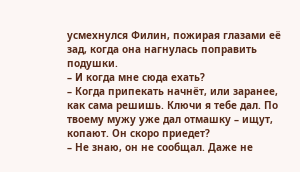усмехнулся Филин, пожирая глазами её зад, когда она нагнулась поправить подушки.
– И когда мне сюда ехать?
– Когда припекать начнёт, или заранее, как сама решишь. Ключи я тебе дал. По твоему мужу уже дал отмашку – ищут, копают. Он скоро приедет?
– Не знаю, он не сообщал. Даже не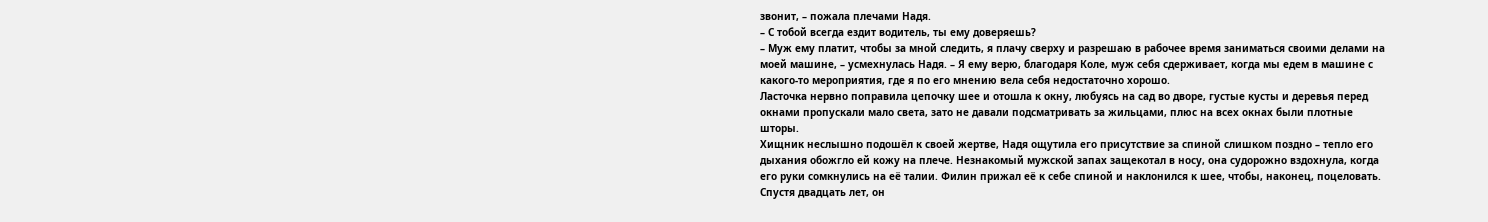звонит, – пожала плечами Надя.
– С тобой всегда ездит водитель, ты ему доверяешь?
– Муж ему платит, чтобы за мной следить, я плачу сверху и разрешаю в рабочее время заниматься своими делами на моей машине, – усмехнулась Надя. – Я ему верю, благодаря Коле, муж себя сдерживает, когда мы едем в машине с какого-то мероприятия, где я по его мнению вела себя недостаточно хорошо.
Ласточка нервно поправила цепочку шее и отошла к окну, любуясь на сад во дворе, густые кусты и деревья перед окнами пропускали мало света, зато не давали подсматривать за жильцами, плюс на всех окнах были плотные шторы.
Хищник неслышно подошёл к своей жертве, Надя ощутила его присутствие за спиной слишком поздно – тепло его дыхания обожгло ей кожу на плече. Незнакомый мужской запах защекотал в носу, она судорожно вздохнула, когда его руки сомкнулись на её талии. Филин прижал её к себе спиной и наклонился к шее, чтобы, наконец, поцеловать. Спустя двадцать лет, он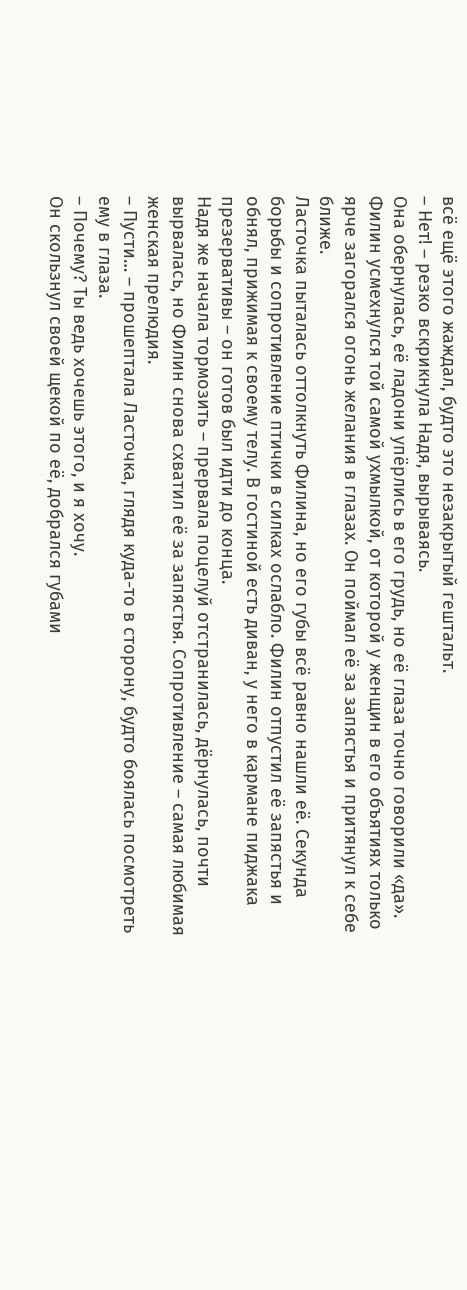всё ещё этого жаждал, будто это незакрытый гештальт.
– Нет! – резко вскрикнула Надя, вырываясь.
Она обернулась, её ладони упёрлись в его грудь, но её глаза точно говорили «да». Филин усмехнулся той самой ухмылкой, от которой у женщин в его объятиях только ярче загорался огонь желания в глазах. Он поймал её за запястья и притянул к себе ближе.
Ласточка пыталась оттолкнуть Филина, но его губы всё равно нашли её. Секунда борьбы и сопротивление птички в силках ослабло. Филин отпустил её запястья и обнял, прижимая к своему телу. В гостиной есть диван, у него в кармане пиджака презервативы – он готов был идти до конца.
Надя же начала тормозить – прервала поцелуй отстранилась, дёрнулась, почти вырвалась, но Филин снова схватил её за запястья. Сопротивление – самая любимая женская прелюдия.
– Пусти… – прошептала Ласточка, глядя куда-то в сторону, будто боялась посмотреть ему в глаза.
– Почему? Ты ведь хочешь этого, и я хочу.
Он скользнул своей щекой по её, добрался губами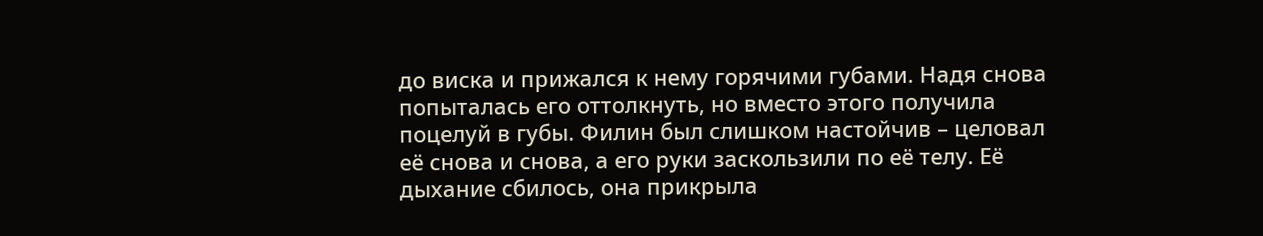до виска и прижался к нему горячими губами. Надя снова попыталась его оттолкнуть, но вместо этого получила поцелуй в губы. Филин был слишком настойчив – целовал её снова и снова, а его руки заскользили по её телу. Её дыхание сбилось, она прикрыла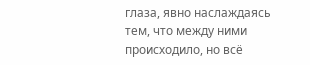глаза, явно наслаждаясь тем, что между ними происходило, но всё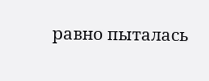равно пыталась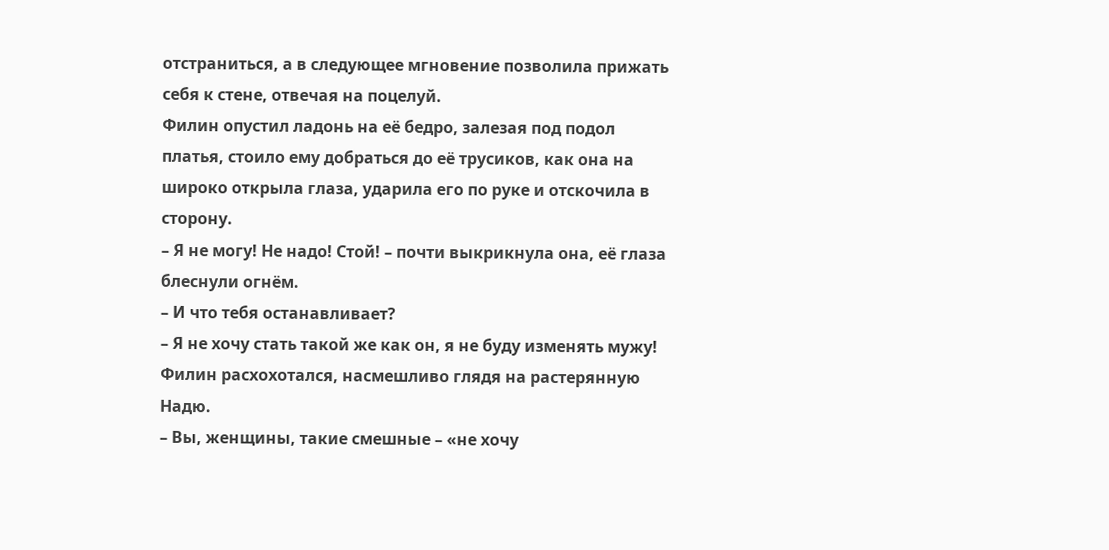отстраниться, а в следующее мгновение позволила прижать себя к стене, отвечая на поцелуй.
Филин опустил ладонь на её бедро, залезая под подол платья, стоило ему добраться до её трусиков, как она на широко открыла глаза, ударила его по руке и отскочила в сторону.
– Я не могу! Не надо! Стой! – почти выкрикнула она, её глаза блеснули огнём.
– И что тебя останавливает?
– Я не хочу стать такой же как он, я не буду изменять мужу!
Филин расхохотался, насмешливо глядя на растерянную Надю.
– Вы, женщины, такие смешные – «не хочу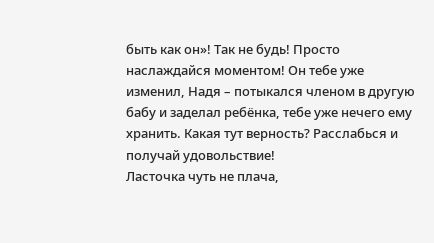быть как он»! Так не будь! Просто наслаждайся моментом! Он тебе уже изменил, Надя – потыкался членом в другую бабу и заделал ребёнка, тебе уже нечего ему хранить. Какая тут верность? Расслабься и получай удовольствие!
Ласточка чуть не плача,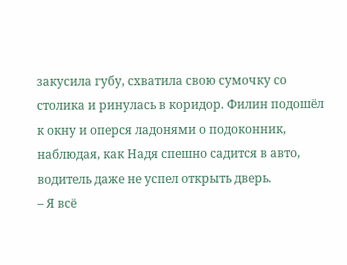закусила губу, схватила свою сумочку со столика и ринулась в коридор. Филин подошёл к окну и оперся ладонями о подоконник, наблюдая, как Надя спешно садится в авто, водитель даже не успел открыть дверь.
– Я всё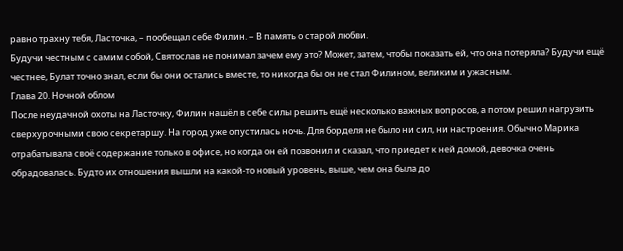равно трахну тебя, Ласточка, – пообещал себе Филин. – В память о старой любви.
Будучи честным с самим собой, Святослав не понимал зачем ему это? Может, затем, чтобы показать ей, что она потеряла? Будучи ещё честнее, Булат точно знал, если бы они остались вместе, то никогда бы он не стал Филином, великим и ужасным.
Глава 20. Ночной облом
После неудачной охоты на Ласточку, Филин нашёл в себе силы решить ещё несколько важных вопросов, а потом решил нагрузить сверхурочными свою секретаршу. На город уже опустилась ночь. Для борделя не было ни сил, ни настроения. Обычно Марика отрабатывала своё содержание только в офисе, но когда он ей позвонил и сказал, что приедет к ней домой, девочка очень обрадовалась. Будто их отношения вышли на какой-то новый уровень, выше, чем она была до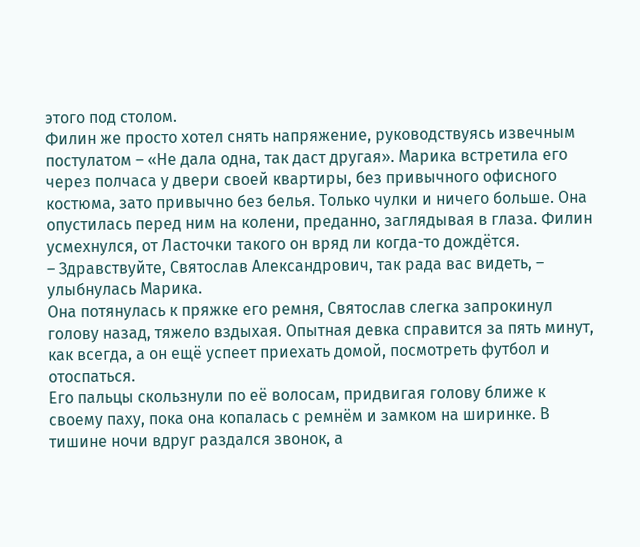этого под столом.
Филин же просто хотел снять напряжение, руководствуясь извечным постулатом – «Не дала одна, так даст другая». Марика встретила его через полчаса у двери своей квартиры, без привычного офисного костюма, зато привычно без белья. Только чулки и ничего больше. Она опустилась перед ним на колени, преданно, заглядывая в глаза. Филин усмехнулся, от Ласточки такого он вряд ли когда-то дождётся.
– Здравствуйте, Святослав Александрович, так рада вас видеть, – улыбнулась Марика.
Она потянулась к пряжке его ремня, Святослав слегка запрокинул голову назад, тяжело вздыхая. Опытная девка справится за пять минут, как всегда, а он ещё успеет приехать домой, посмотреть футбол и отоспаться.
Его пальцы скользнули по её волосам, придвигая голову ближе к своему паху, пока она копалась с ремнём и замком на ширинке. В тишине ночи вдруг раздался звонок, а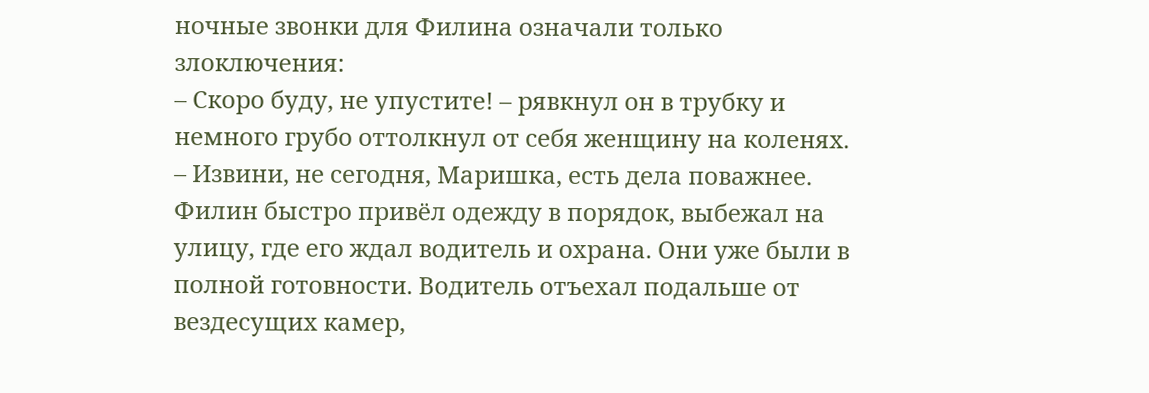ночные звонки для Филина означали только злоключения:
– Скоро буду, не упустите! – рявкнул он в трубку и немного грубо оттолкнул от себя женщину на коленях. – Извини, не сегодня, Маришка, есть дела поважнее.
Филин быстро привёл одежду в порядок, выбежал на улицу, где его ждал водитель и охрана. Они уже были в полной готовности. Водитель отъехал подальше от вездесущих камер,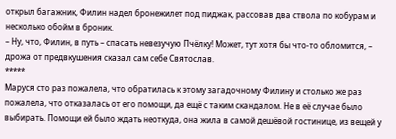открыл багажник, Филин надел бронежилет под пиджак, рассовав два ствола по кобурам и несколько обойм в броник.
– Ну, что, Филин, в путь – спасать невезучую Пчёлку! Может, тут хотя бы что-то обломится, – дрожа от предвкушения сказал сам себе Святослав.
*****
Маруся сто раз пожалела, что обратилась к этому загадочному Филину и столько же раз пожалела, что отказалась от его помощи, да ещё с таким скандалом. Не в её случае было выбирать. Помощи ей было ждать неоткуда, она жила в самой дешёвой гостинице, из вещей у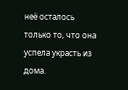неё осталось только то, что она успела украсть из дома.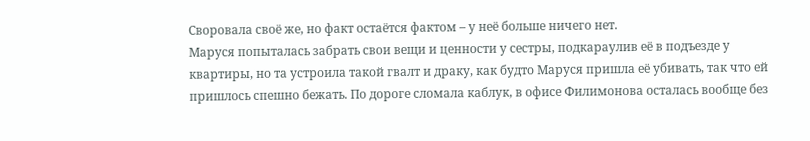Своровала своё же, но факт остаётся фактом – у неё больше ничего нет.
Маруся попыталась забрать свои вещи и ценности у сестры, подкараулив её в подъезде у квартиры, но та устроила такой гвалт и драку, как будто Маруся пришла её убивать, так что ей пришлось спешно бежать. По дороге сломала каблук, в офисе Филимонова осталась вообще без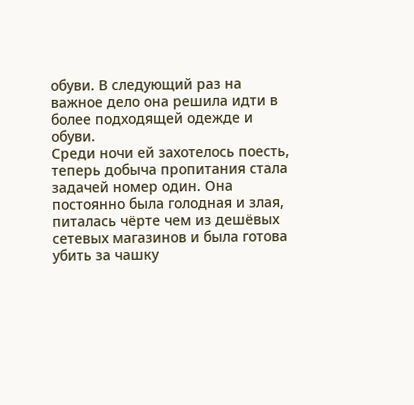обуви. В следующий раз на важное дело она решила идти в более подходящей одежде и обуви.
Среди ночи ей захотелось поесть, теперь добыча пропитания стала задачей номер один. Она постоянно была голодная и злая, питалась чёрте чем из дешёвых сетевых магазинов и была готова убить за чашку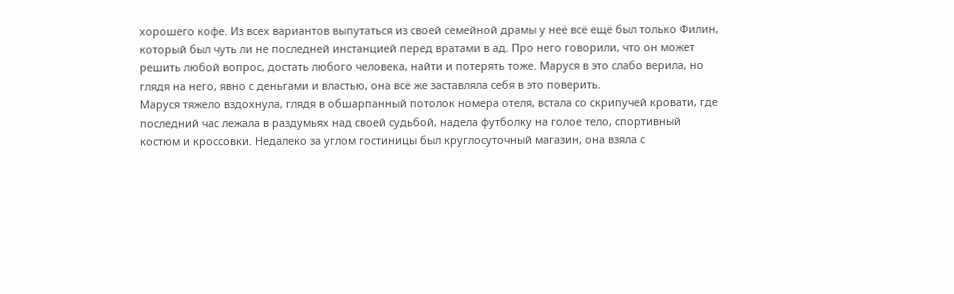хорошего кофе. Из всех вариантов выпутаться из своей семейной драмы у неё всё ещё был только Филин, который был чуть ли не последней инстанцией перед вратами в ад. Про него говорили, что он может решить любой вопрос, достать любого человека, найти и потерять тоже. Маруся в это слабо верила, но глядя на него, явно с деньгами и властью, она всё же заставляла себя в это поверить.
Маруся тяжело вздохнула, глядя в обшарпанный потолок номера отеля, встала со скрипучей кровати, где последний час лежала в раздумьях над своей судьбой, надела футболку на голое тело, спортивный костюм и кроссовки. Недалеко за углом гостиницы был круглосуточный магазин, она взяла с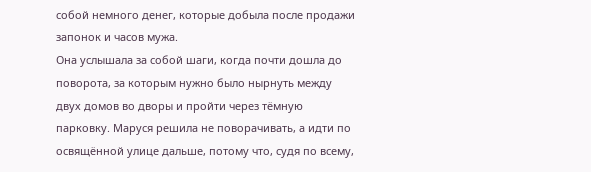собой немного денег, которые добыла после продажи запонок и часов мужа.
Она услышала за собой шаги, когда почти дошла до поворота, за которым нужно было нырнуть между двух домов во дворы и пройти через тёмную парковку. Маруся решила не поворачивать, а идти по освящённой улице дальше, потому что, судя по всему,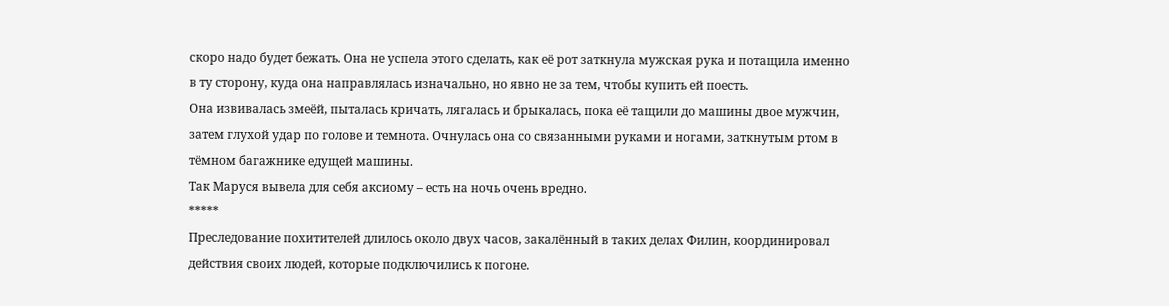скоро надо будет бежать. Она не успела этого сделать, как её рот заткнула мужская рука и потащила именно в ту сторону, куда она направлялась изначально, но явно не за тем, чтобы купить ей поесть.
Она извивалась змеёй, пыталась кричать, лягалась и брыкалась, пока её тащили до машины двое мужчин, затем глухой удар по голове и темнота. Очнулась она со связанными руками и ногами, заткнутым ртом в тёмном багажнике едущей машины.
Так Маруся вывела для себя аксиому – есть на ночь очень вредно.
*****
Преследование похитителей длилось около двух часов, закалённый в таких делах Филин, координировал действия своих людей, которые подключились к погоне.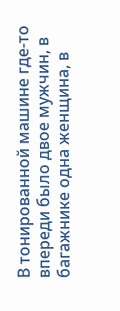В тонированной машине где-то впереди было двое мужчин, в багажнике одна женщина, в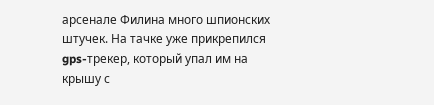арсенале Филина много шпионских штучек. На тачке уже прикрепился gps-трекер, который упал им на крышу с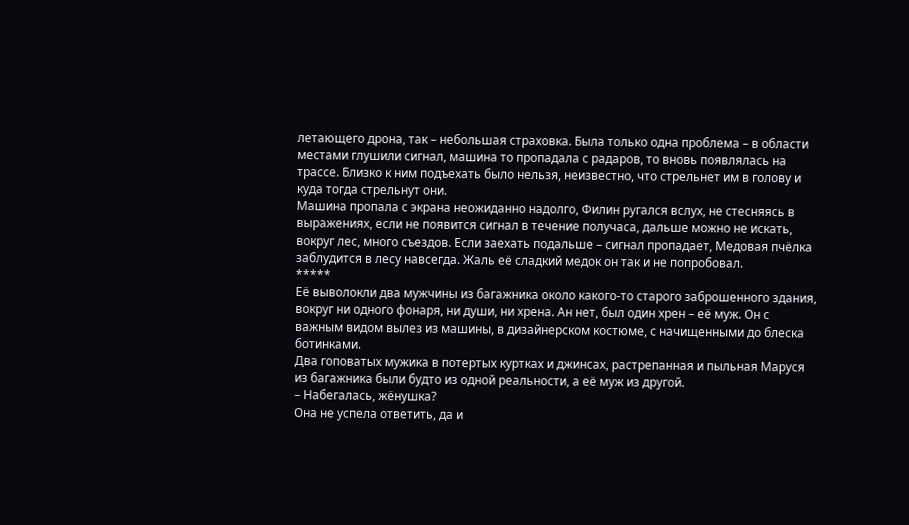летающего дрона, так – небольшая страховка. Была только одна проблема – в области местами глушили сигнал, машина то пропадала с радаров, то вновь появлялась на трассе. Близко к ним подъехать было нельзя, неизвестно, что стрельнет им в голову и куда тогда стрельнут они.
Машина пропала с экрана неожиданно надолго, Филин ругался вслух, не стесняясь в выражениях, если не появится сигнал в течение получаса, дальше можно не искать, вокруг лес, много съездов. Если заехать подальше – сигнал пропадает, Медовая пчёлка заблудится в лесу навсегда. Жаль её сладкий медок он так и не попробовал.
*****
Её выволокли два мужчины из багажника около какого-то старого заброшенного здания, вокруг ни одного фонаря, ни души, ни хрена. Ан нет, был один хрен – её муж. Он с важным видом вылез из машины, в дизайнерском костюме, с начищенными до блеска ботинками.
Два гоповатых мужика в потертых куртках и джинсах, растрепанная и пыльная Маруся из багажника были будто из одной реальности, а её муж из другой.
– Набегалась, жёнушка?
Она не успела ответить, да и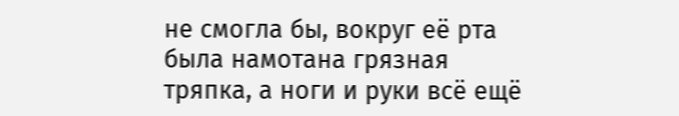не смогла бы, вокруг её рта была намотана грязная тряпка, а ноги и руки всё ещё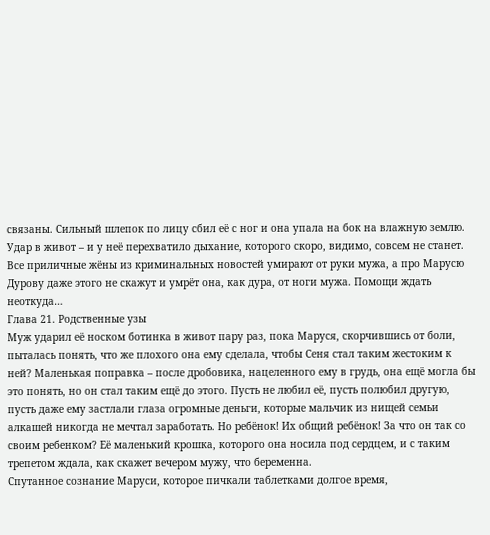связаны. Сильный шлепок по лицу сбил её с ног и она упала на бок на влажную землю. Удар в живот – и у неё перехватило дыхание, которого скоро, видимо, совсем не станет. Все приличные жёны из криминальных новостей умирают от руки мужа, а про Марусю Дурову даже этого не скажут и умрёт она, как дура, от ноги мужа. Помощи ждать неоткуда…
Глава 21. Родственные узы
Муж ударил её носком ботинка в живот пару раз, пока Маруся, скорчившись от боли, пыталась понять, что же плохого она ему сделала, чтобы Сеня стал таким жестоким к ней? Маленькая поправка – после дробовика, нацеленного ему в грудь, она ещё могла бы это понять, но он стал таким ещё до этого. Пусть не любил её, пусть полюбил другую, пусть даже ему застлали глаза огромные деньги, которые мальчик из нищей семьи алкашей никогда не мечтал заработать. Но ребёнок! Их общий ребёнок! За что он так со своим ребенком? Её маленький крошка, которого она носила под сердцем, и с таким трепетом ждала, как скажет вечером мужу, что беременна.
Спутанное сознание Маруси, которое пичкали таблетками долгое время,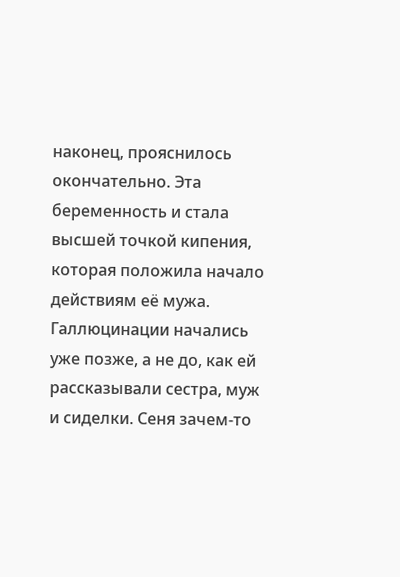наконец, прояснилось окончательно. Эта беременность и стала высшей точкой кипения, которая положила начало действиям её мужа. Галлюцинации начались уже позже, а не до, как ей рассказывали сестра, муж и сиделки. Сеня зачем-то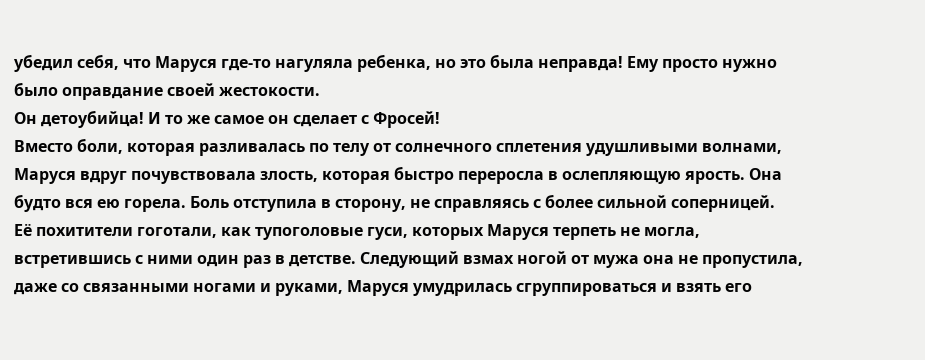убедил себя, что Маруся где-то нагуляла ребенка, но это была неправда! Ему просто нужно было оправдание своей жестокости.
Он детоубийца! И то же самое он сделает с Фросей!
Вместо боли, которая разливалась по телу от солнечного сплетения удушливыми волнами, Маруся вдруг почувствовала злость, которая быстро переросла в ослепляющую ярость. Она будто вся ею горела. Боль отступила в сторону, не справляясь с более сильной соперницей.
Её похитители гоготали, как тупоголовые гуси, которых Маруся терпеть не могла, встретившись с ними один раз в детстве. Следующий взмах ногой от мужа она не пропустила, даже со связанными ногами и руками, Маруся умудрилась сгруппироваться и взять его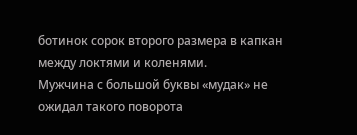ботинок сорок второго размера в капкан между локтями и коленями.
Мужчина с большой буквы «мудак» не ожидал такого поворота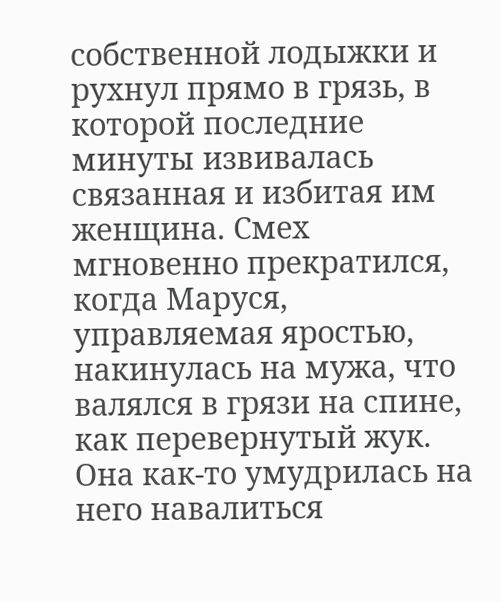собственной лодыжки и рухнул прямо в грязь, в которой последние минуты извивалась связанная и избитая им женщина. Смех мгновенно прекратился, когда Маруся, управляемая яростью, накинулась на мужа, что валялся в грязи на спине, как перевернутый жук. Она как-то умудрилась на него навалиться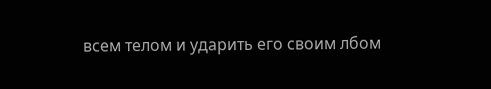всем телом и ударить его своим лбом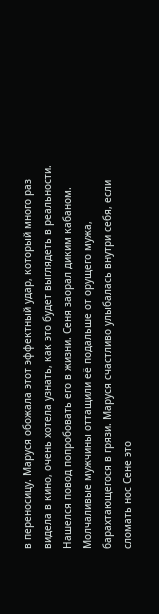в переносицу. Маруся обожала этот эффектный удар, который много раз видела в кино, очень хотела узнать, как это будет выглядеть в реальности. Нашелся повод попробовать его в жизни. Сеня заорал диким кабаном.
Молчаливые мужчины оттащили её подальше от орущего мужа, барахтающегося в грязи. Маруся счастливо улыбалась внутри себя, если сломать нос Сене это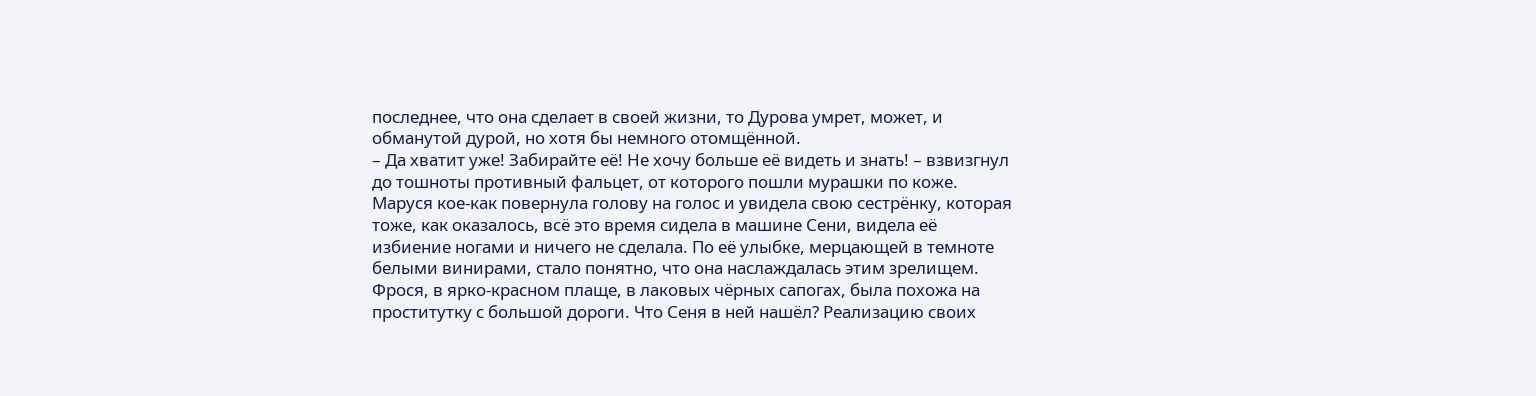последнее, что она сделает в своей жизни, то Дурова умрет, может, и обманутой дурой, но хотя бы немного отомщённой.
– Да хватит уже! Забирайте её! Не хочу больше её видеть и знать! – взвизгнул до тошноты противный фальцет, от которого пошли мурашки по коже.
Маруся кое-как повернула голову на голос и увидела свою сестрёнку, которая тоже, как оказалось, всё это время сидела в машине Сени, видела её избиение ногами и ничего не сделала. По её улыбке, мерцающей в темноте белыми винирами, стало понятно, что она наслаждалась этим зрелищем. Фрося, в ярко-красном плаще, в лаковых чёрных сапогах, была похожа на проститутку с большой дороги. Что Сеня в ней нашёл? Реализацию своих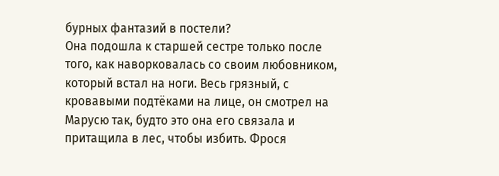бурных фантазий в постели?
Она подошла к старшей сестре только после того, как наворковалась со своим любовником, который встал на ноги. Весь грязный, с кровавыми подтёками на лице, он смотрел на Марусю так, будто это она его связала и притащила в лес, чтобы избить. Фрося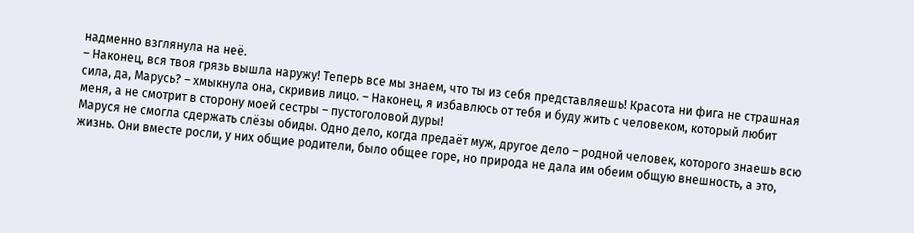надменно взглянула на неё.
– Наконец, вся твоя грязь вышла наружу! Теперь все мы знаем, что ты из себя представляешь! Красота ни фига не страшная сила, да, Марусь? – хмыкнула она, скривив лицо. – Наконец, я избавлюсь от тебя и буду жить с человеком, который любит меня, а не смотрит в сторону моей сестры – пустоголовой дуры!
Маруся не смогла сдержать слёзы обиды. Одно дело, когда предаёт муж, другое дело – родной человек, которого знаешь всю жизнь. Они вместе росли, у них общие родители, было общее горе, но природа не дала им обеим общую внешность, а это,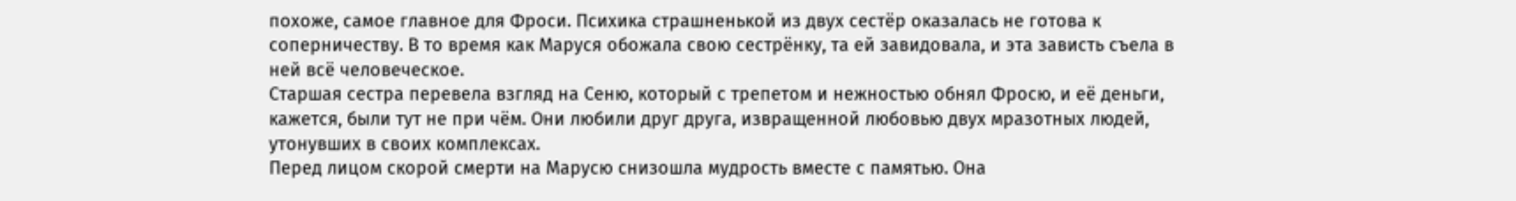похоже, самое главное для Фроси. Психика страшненькой из двух сестёр оказалась не готова к соперничеству. В то время как Маруся обожала свою сестрёнку, та ей завидовала, и эта зависть съела в ней всё человеческое.
Старшая сестра перевела взгляд на Сеню, который с трепетом и нежностью обнял Фросю, и её деньги, кажется, были тут не при чём. Они любили друг друга, извращенной любовью двух мразотных людей, утонувших в своих комплексах.
Перед лицом скорой смерти на Марусю снизошла мудрость вместе с памятью. Она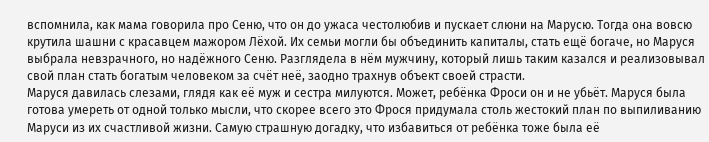вспомнила, как мама говорила про Сеню, что он до ужаса честолюбив и пускает слюни на Марусю. Тогда она вовсю крутила шашни с красавцем мажором Лёхой. Их семьи могли бы объединить капиталы, стать ещё богаче, но Маруся выбрала невзрачного, но надёжного Сеню. Разглядела в нём мужчину, который лишь таким казался и реализовывал свой план стать богатым человеком за счёт неё, заодно трахнув объект своей страсти.
Маруся давилась слезами, глядя как её муж и сестра милуются. Может, ребёнка Фроси он и не убьёт. Маруся была готова умереть от одной только мысли, что скорее всего это Фрося придумала столь жестокий план по выпиливанию Маруси из их счастливой жизни. Самую страшную догадку, что избавиться от ребёнка тоже была её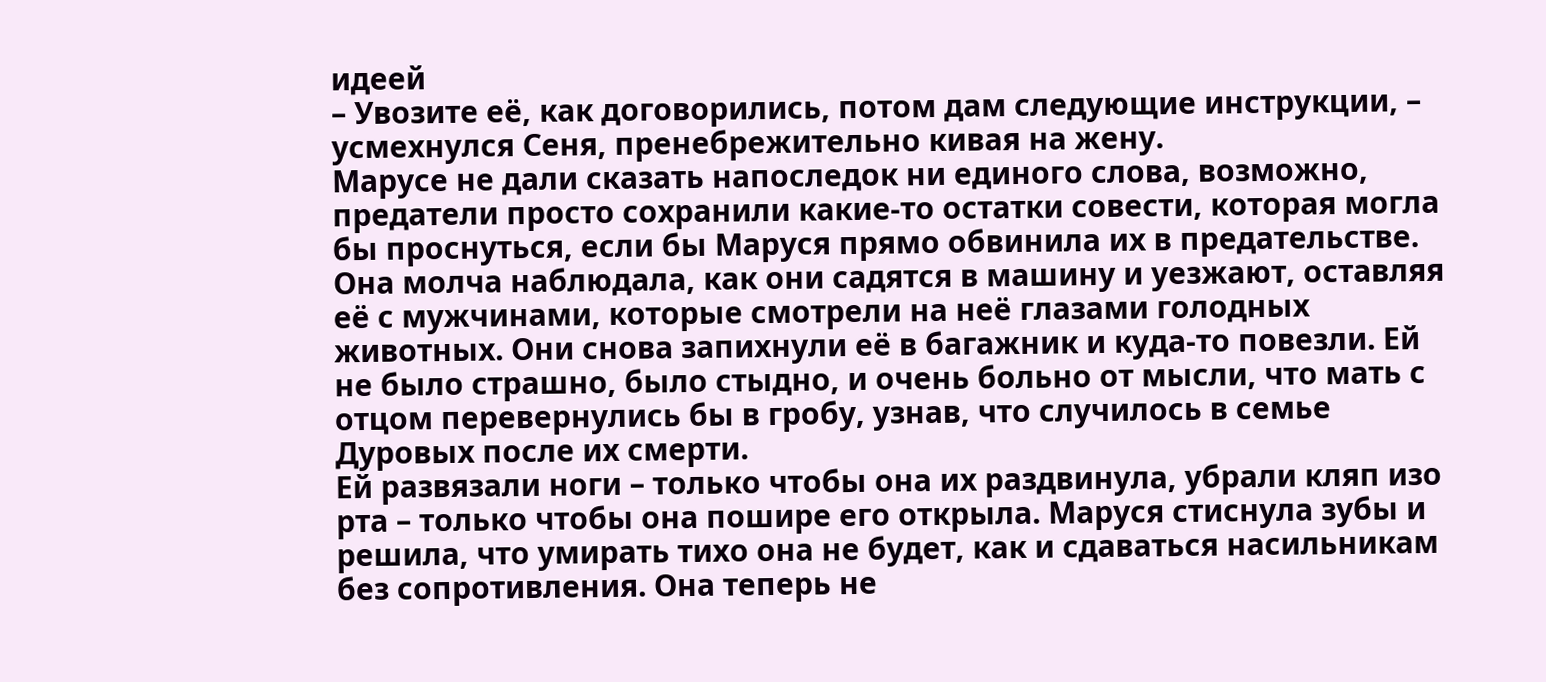идеей
– Увозите её, как договорились, потом дам следующие инструкции, – усмехнулся Сеня, пренебрежительно кивая на жену.
Марусе не дали сказать напоследок ни единого слова, возможно, предатели просто сохранили какие-то остатки совести, которая могла бы проснуться, если бы Маруся прямо обвинила их в предательстве. Она молча наблюдала, как они садятся в машину и уезжают, оставляя её с мужчинами, которые смотрели на неё глазами голодных животных. Они снова запихнули её в багажник и куда-то повезли. Ей не было страшно, было стыдно, и очень больно от мысли, что мать с отцом перевернулись бы в гробу, узнав, что случилось в семье Дуровых после их смерти.
Ей развязали ноги – только чтобы она их раздвинула, убрали кляп изо рта – только чтобы она пошире его открыла. Маруся стиснула зубы и решила, что умирать тихо она не будет, как и сдаваться насильникам без сопротивления. Она теперь не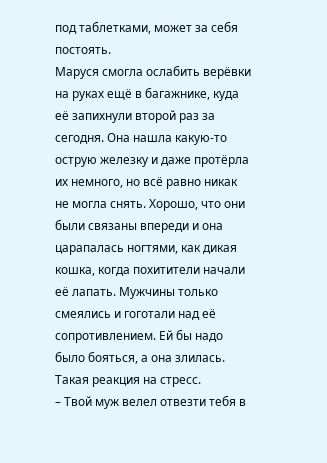под таблетками, может за себя постоять.
Маруся смогла ослабить верёвки на руках ещё в багажнике, куда её запихнули второй раз за сегодня. Она нашла какую-то острую железку и даже протёрла их немного, но всё равно никак не могла снять. Хорошо, что они были связаны впереди и она царапалась ногтями, как дикая кошка, когда похитители начали её лапать. Мужчины только смеялись и гоготали над её сопротивлением. Ей бы надо было бояться, а она злилась. Такая реакция на стресс.
– Твой муж велел отвезти тебя в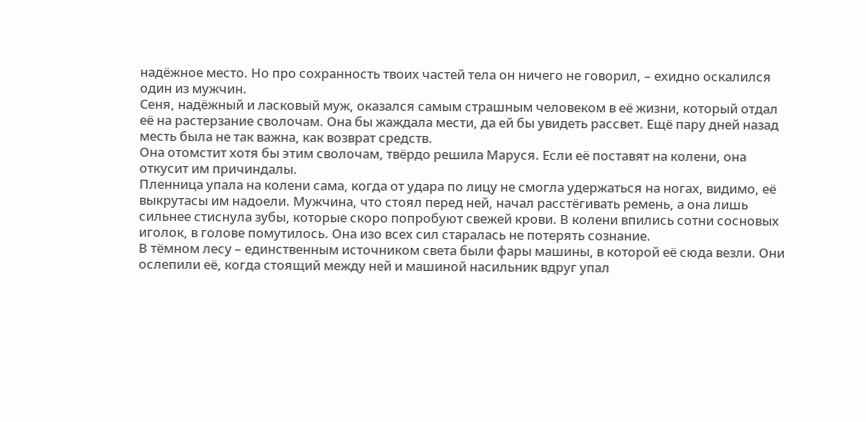надёжное место. Но про сохранность твоих частей тела он ничего не говорил, – ехидно оскалился один из мужчин.
Сеня, надёжный и ласковый муж, оказался самым страшным человеком в её жизни, который отдал её на растерзание сволочам. Она бы жаждала мести, да ей бы увидеть рассвет. Ещё пару дней назад месть была не так важна, как возврат средств.
Она отомстит хотя бы этим сволочам, твёрдо решила Маруся. Если её поставят на колени, она откусит им причиндалы.
Пленница упала на колени сама, когда от удара по лицу не смогла удержаться на ногах, видимо, её выкрутасы им надоели. Мужчина, что стоял перед ней, начал расстёгивать ремень, а она лишь сильнее стиснула зубы, которые скоро попробуют свежей крови. В колени впились сотни сосновых иголок, в голове помутилось. Она изо всех сил старалась не потерять сознание.
В тёмном лесу – единственным источником света были фары машины, в которой её сюда везли. Они ослепили её, когда стоящий между ней и машиной насильник вдруг упал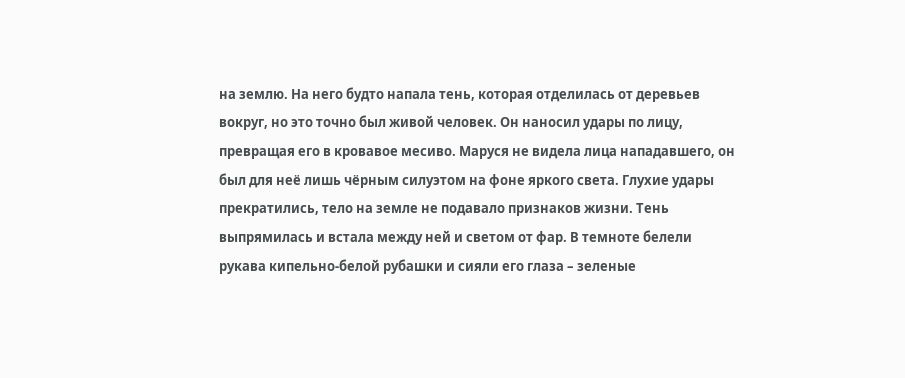на землю. На него будто напала тень, которая отделилась от деревьев вокруг, но это точно был живой человек. Он наносил удары по лицу, превращая его в кровавое месиво. Маруся не видела лица нападавшего, он был для неё лишь чёрным силуэтом на фоне яркого света. Глухие удары прекратились, тело на земле не подавало признаков жизни. Тень выпрямилась и встала между ней и светом от фар. В темноте белели рукава кипельно-белой рубашки и сияли его глаза – зеленые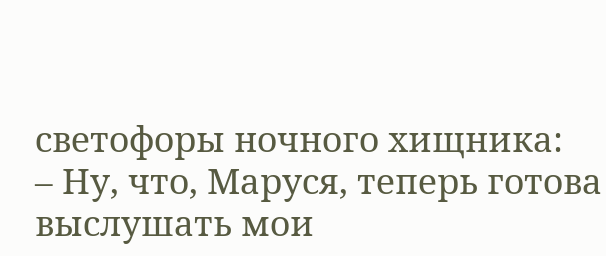светофоры ночного хищника:
– Ну, что, Маруся, теперь готова выслушать мои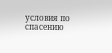условия по спасению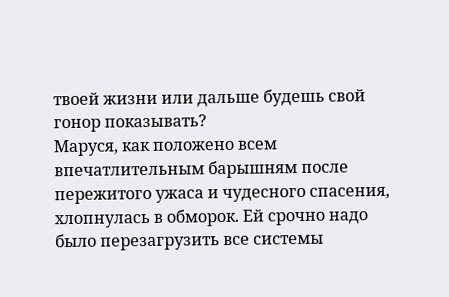твоей жизни или дальше будешь свой гонор показывать?
Маруся, как положено всем впечатлительным барышням после пережитого ужаса и чудесного спасения, хлопнулась в обморок. Ей срочно надо было перезагрузить все системы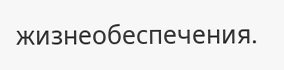жизнеобеспечения.